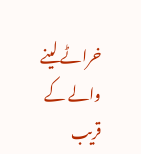خراٹے لینے والے کے قریب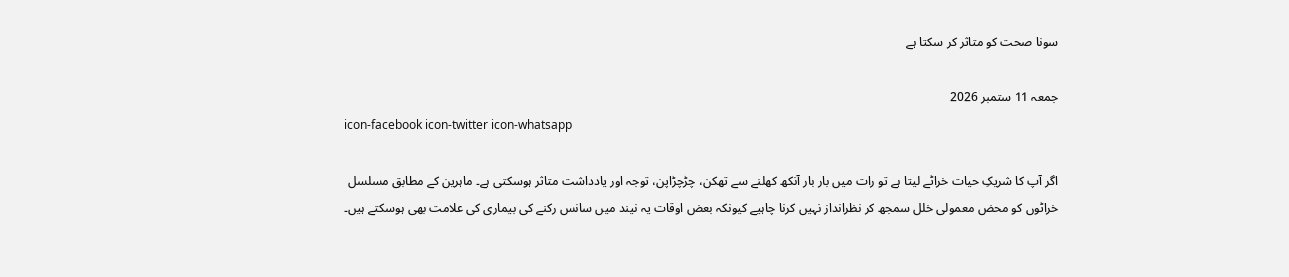سونا صحت کو متاثر کر سکتا ہے

جمعہ 11 ستمبر 2026
icon-facebook icon-twitter icon-whatsapp

اگر آپ کا شریکِ حیات خراٹے لیتا ہے تو رات میں بار بار آنکھ کھلنے سے تھکن، چڑچڑاپن، توجہ اور یادداشت متاثر ہوسکتی ہے۔ ماہرین کے مطابق مسلسل خراٹوں کو محض معمولی خلل سمجھ کر نظرانداز نہیں کرنا چاہیے کیونکہ بعض اوقات یہ نیند میں سانس رکنے کی بیماری کی علامت بھی ہوسکتے ہیں۔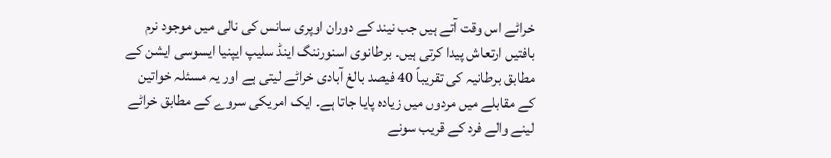خراٹے اس وقت آتے ہیں جب نیند کے دوران اوپری سانس کی نالی میں موجود نرم بافتیں ارتعاش پیدا کرتی ہیں۔ برطانوی اسنورننگ اینڈ سلیپ ایپنیا ایسوسی ایشن کے مطابق برطانیہ کی تقریباً 40 فیصد بالغ آبادی خراٹے لیتی ہے اور یہ مسئلہ خواتین کے مقابلے میں مردوں میں زیادہ پایا جاتا ہے۔ ایک امریکی سروے کے مطابق خراٹے لینے والے فرد کے قریب سونے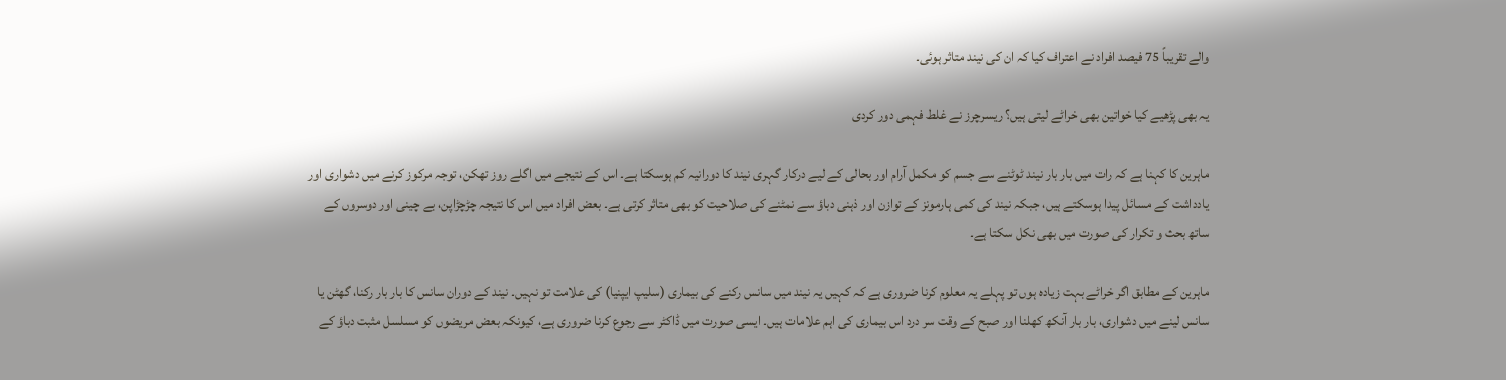والے تقریباً 75 فیصد افراد نے اعتراف کیا کہ ان کی نیند متاثر ہوئی۔

یہ بھی پڑھیے کیا خواتین بھی خراٹے لیتی ہیں؟ ریسرچرز نے غلط فہمی دور کردی

ماہرین کا کہنا ہے کہ رات میں بار بار نیند ٹوٹنے سے جسم کو مکمل آرام اور بحالی کے لیے درکار گہری نیند کا دورانیہ کم ہوسکتا ہے۔ اس کے نتیجے میں اگلے روز تھکن، توجہ مرکوز کرنے میں دشواری اور یادداشت کے مسائل پیدا ہوسکتے ہیں، جبکہ نیند کی کمی ہارمونز کے توازن اور ذہنی دباؤ سے نمٹنے کی صلاحیت کو بھی متاثر کرتی ہے۔ بعض افراد میں اس کا نتیجہ چڑچڑاپن، بے چینی اور دوسروں کے ساتھ بحث و تکرار کی صورت میں بھی نکل سکتا ہے۔

ماہرین کے مطابق اگر خراٹے بہت زیادہ ہوں تو پہلے یہ معلوم کرنا ضروری ہے کہ کہیں یہ نیند میں سانس رکنے کی بیماری (سلیپ ایپنیا) کی علامت تو نہیں۔ نیند کے دوران سانس کا بار بار رکنا، گھٹن یا سانس لینے میں دشواری، بار بار آنکھ کھلنا اور صبح کے وقت سر درد اس بیماری کی اہم علامات ہیں۔ ایسی صورت میں ڈاکٹر سے رجوع کرنا ضروری ہے، کیونکہ بعض مریضوں کو مسلسل مثبت دباؤ کے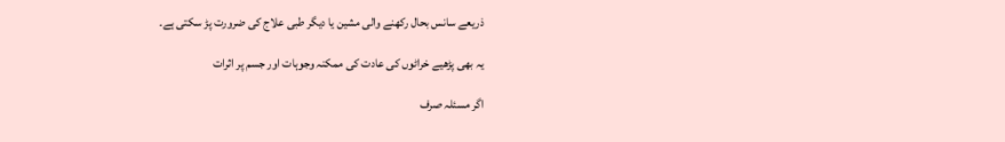ذریعے سانس بحال رکھنے والی مشین یا دیگر طبی علاج کی ضرورت پڑ سکتی ہے۔

یہ بھی پڑھیے خراٹوں کی عادت کی ممکنہ وجوہات اور جسم پر اثرات

اگر مسئلہ صرف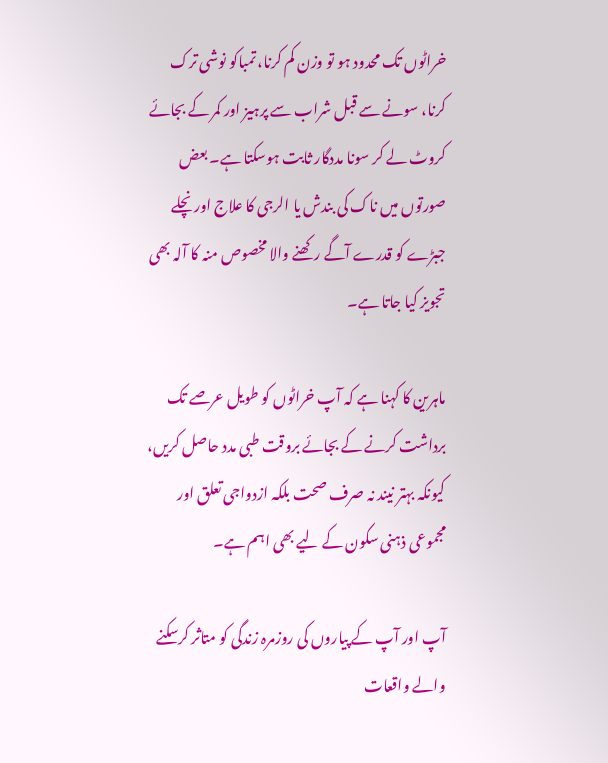خراٹوں تک محدود ہو تو وزن کم کرنا، تمباکو نوشی ترک کرنا، سونے سے قبل شراب سے پرہیز اور کمر کے بجائے کروٹ لے کر سونا مددگار ثابت ہوسکتا ہے۔ بعض صورتوں میں ناک کی بندش یا الرجی کا علاج اور نچلے جبڑے کو قدرے آگے رکھنے والا مخصوص منہ کا آلہ بھی تجویز کیا جاتا ہے۔

ماہرین کا کہنا ہے کہ آپ خراٹوں کو طویل عرصے تک برداشت کرنے کے بجائے بروقت طبی مدد حاصل کریں، کیونکہ بہتر نیند نہ صرف صحت بلکہ ازدواجی تعلق اور مجموعی ذہنی سکون کے لیے بھی اہم ہے۔

آپ اور آپ کے پیاروں کی روزمرہ زندگی کو متاثر کرسکنے والے واقعات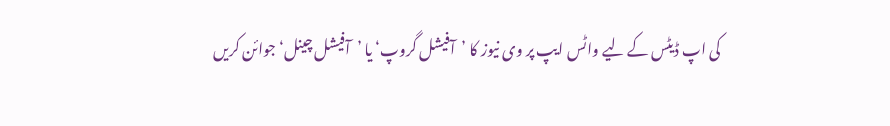کی اپ ڈیٹس کے لیے واٹس ایپ پر وی نیوز کا ’آفیشل گروپ‘ یا ’آفیشل چینل‘ جوائن کریں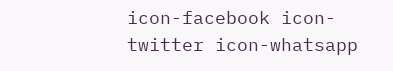icon-facebook icon-twitter icon-whatsapp